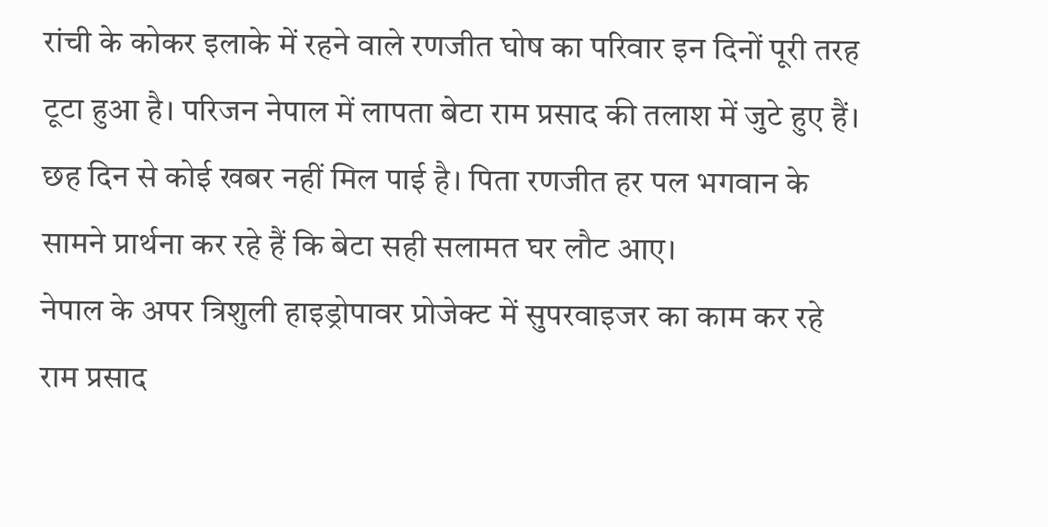रांची के कोकर इलाके में रहने वाले रणजीत घोष का परिवार इन दिनों पूरी तरह टूटा हुआ है। परिजन नेपाल में लापता बेटा राम प्रसाद की तलाश में जुटे हुए हैं। छह दिन से कोई खबर नहीं मिल पाई है। पिता रणजीत हर पल भगवान के सामने प्रार्थना कर रहे हैं कि बेटा सही सलामत घर लौट आए।
नेपाल के अपर त्रिशुली हाइड्रोपावर प्रोजेक्ट में सुपरवाइजर का काम कर रहे राम प्रसाद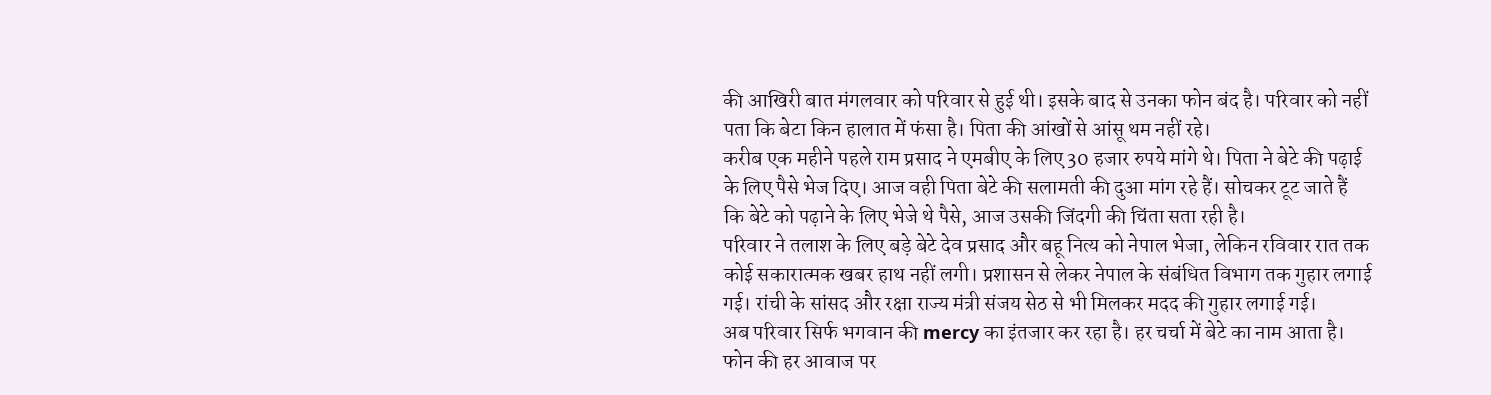की आखिरी बात मंगलवार को परिवार से हुई थी। इसके बाद से उनका फोन बंद है। परिवार को नहीं पता कि बेटा किन हालात में फंसा है। पिता की आंखों से आंसू थम नहीं रहे।
करीब एक महीने पहले राम प्रसाद ने एमबीए के लिए 30 हजार रुपये मांगे थे। पिता ने बेटे की पढ़ाई के लिए पैसे भेज दिए। आज वही पिता बेटे की सलामती की दुआ मांग रहे हैं। सोचकर टूट जाते हैं कि बेटे को पढ़ाने के लिए भेजे थे पैसे, आज उसकी जिंदगी की चिंता सता रही है।
परिवार ने तलाश के लिए बड़े बेटे देव प्रसाद और बहू नित्य को नेपाल भेजा, लेकिन रविवार रात तक कोई सकारात्मक खबर हाथ नहीं लगी। प्रशासन से लेकर नेपाल के संबंधित विभाग तक गुहार लगाई गई। रांची के सांसद और रक्षा राज्य मंत्री संजय सेठ से भी मिलकर मदद की गुहार लगाई गई।
अब परिवार सिर्फ भगवान की mercy का इंतजार कर रहा है। हर चर्चा में बेटे का नाम आता है। फोन की हर आवाज पर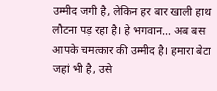उम्मीद जगी है, लेकिन हर बार खाली हाथ लौटना पड़ रहा है। हे भगवान… अब बस आपके चमत्कार की उम्मीद है। हमारा बेटा जहां भी है, उसे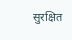सुरक्षित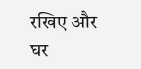रखिए और घर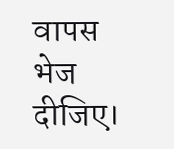वापस भेज दीजिए।